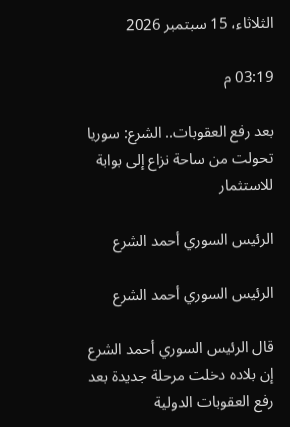الثلاثاء، 15 سبتمبر 2026

03:19 م

بعد رفع العقوبات.. الشرع: سوريا تحولت من ساحة نزاع إلى بوابة للاستثمار

الرئيس السوري أحمد الشرع

الرئيس السوري أحمد الشرع

قال الرئيس السوري أحمد الشرع إن بلاده دخلت مرحلة جديدة بعد رفع العقوبات الدولية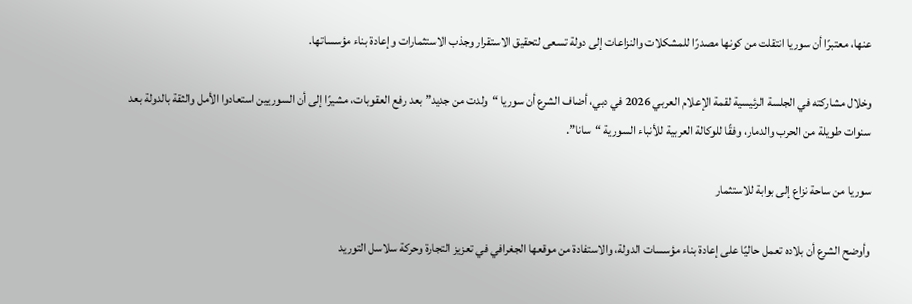عنها، معتبرًا أن سوريا انتقلت من كونها مصدرًا للمشكلات والنزاعات إلى دولة تسعى لتحقيق الاستقرار وجذب الاستثمارات وإعادة بناء مؤسساتها.

وخلال مشاركته في الجلسة الرئيسية لقمة الإعلام العربي 2026 في دبي، أضاف الشرع أن سوريا “ولدت من جديد” بعد رفع العقوبات، مشيرًا إلى أن السوريين استعادوا الأمل والثقة بالدولة بعد سنوات طويلة من الحرب والدمار، وفقًا للوكالة العربية للأنباء السورية “سانا”.

سوريا من ساحة نزاع إلى بوابة للاستثمار

وأوضح الشرع أن بلاده تعمل حاليًا على إعادة بناء مؤسسات الدولة، والاستفادة من موقعها الجغرافي في تعزيز التجارة وحركة سلاسل التوريد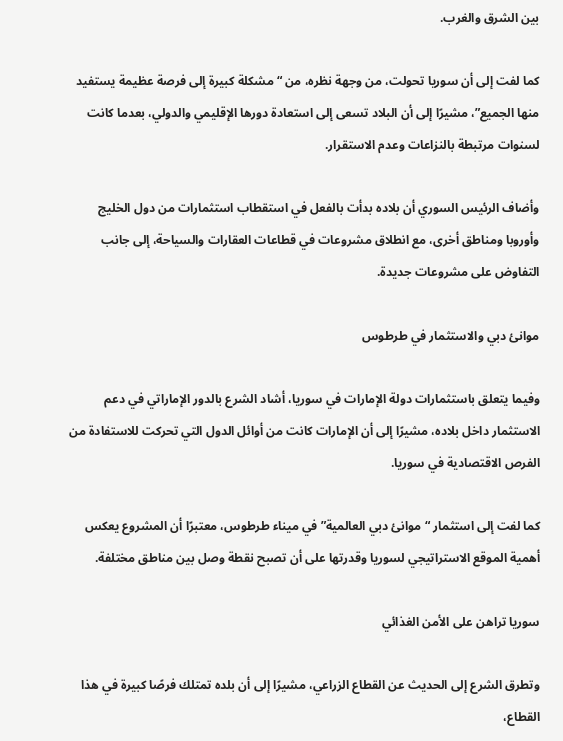بين الشرق والغرب.

كما لفت إلى أن سوريا تحولت، من وجهة نظره، من “مشكلة كبيرة إلى فرصة عظيمة يستفيد منها الجميع”، مشيرًا إلى أن البلاد تسعى إلى استعادة دورها الإقليمي والدولي، بعدما كانت لسنوات مرتبطة بالنزاعات وعدم الاستقرار.

وأضاف الرئيس السوري أن بلاده بدأت بالفعل في استقطاب استثمارات من دول الخليج وأوروبا ومناطق أخرى، مع انطلاق مشروعات في قطاعات العقارات والسياحة، إلى جانب التفاوض على مشروعات جديدة.

موانئ دبي والاستثمار في طرطوس

وفيما يتعلق باستثمارات دولة الإمارات في سوريا، أشاد الشرع بالدور الإماراتي في دعم الاستثمار داخل بلاده، مشيرًا إلى أن الإمارات كانت من أوائل الدول التي تحركت للاستفادة من الفرص الاقتصادية في سوريا.

كما لفت إلى استثمار “موانئ دبي العالمية” في ميناء طرطوس، معتبرًا أن المشروع يعكس أهمية الموقع الاستراتيجي لسوريا وقدرتها على أن تصبح نقطة وصل بين مناطق مختلفة.

سوريا تراهن على الأمن الغذائي

وتطرق الشرع إلى الحديث عن القطاع الزراعي، مشيرًا إلى أن بلده تمتلك فرصًا كبيرة في هذا القطاع،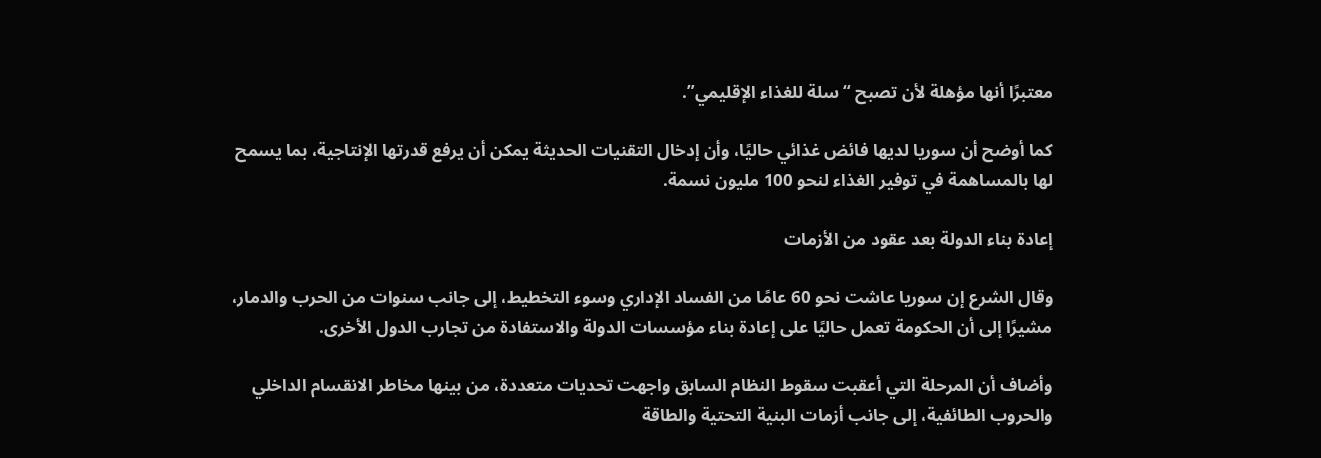معتبرًا أنها مؤهلة لأن تصبح “سلة للغذاء الإقليمي”.

كما أوضح أن سوريا لديها فائض غذائي حاليًا، وأن إدخال التقنيات الحديثة يمكن أن يرفع قدرتها الإنتاجية، بما يسمح لها بالمساهمة في توفير الغذاء لنحو 100 مليون نسمة.

إعادة بناء الدولة بعد عقود من الأزمات

وقال الشرع إن سوريا عاشت نحو 60 عامًا من الفساد الإداري وسوء التخطيط، إلى جانب سنوات من الحرب والدمار، مشيرًا إلى أن الحكومة تعمل حاليًا على إعادة بناء مؤسسات الدولة والاستفادة من تجارب الدول الأخرى.

وأضاف أن المرحلة التي أعقبت سقوط النظام السابق واجهت تحديات متعددة، من بينها مخاطر الانقسام الداخلي والحروب الطائفية، إلى جانب أزمات البنية التحتية والطاقة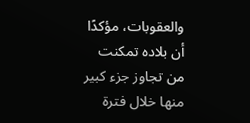والعقوبات، مؤكدًا أن بلاده تمكنت من تجاوز جزء كبير منها خلال فترة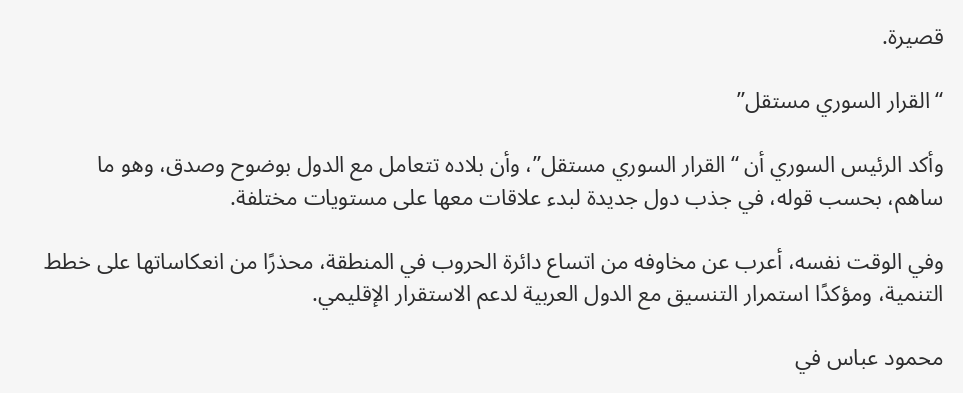قصيرة.

“القرار السوري مستقل”

وأكد الرئيس السوري أن “القرار السوري مستقل”، وأن بلاده تتعامل مع الدول بوضوح وصدق، وهو ما ساهم، بحسب قوله، في جذب دول جديدة لبدء علاقات معها على مستويات مختلفة.

وفي الوقت نفسه، أعرب عن مخاوفه من اتساع دائرة الحروب في المنطقة، محذرًا من انعكاساتها على خطط التنمية، ومؤكدًا استمرار التنسيق مع الدول العربية لدعم الاستقرار الإقليمي.

محمود عباس في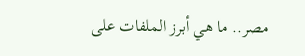مصر.. ما هي أبرز الملفات على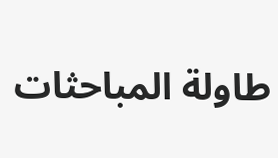طاولة المباحثات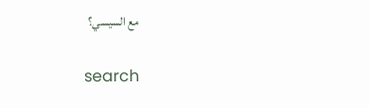مع السيسي؟

search